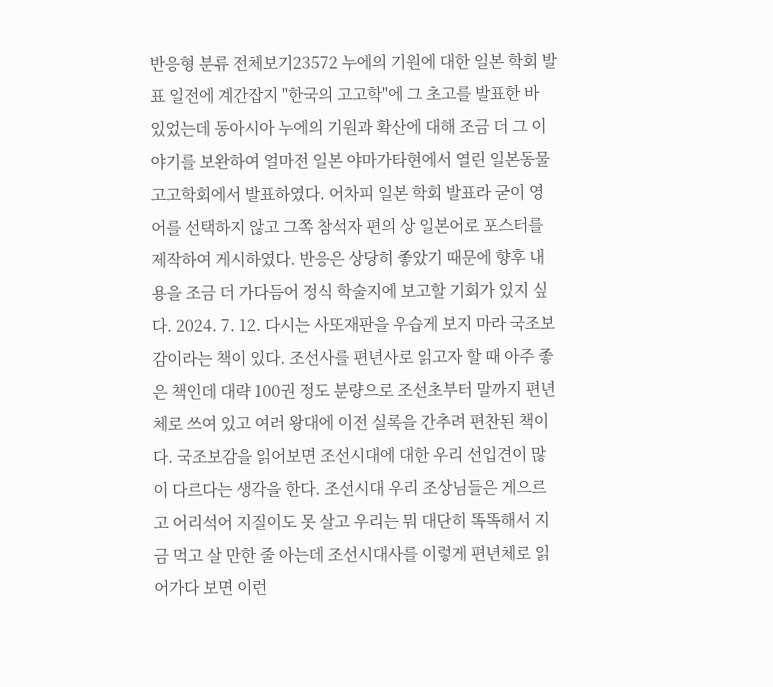반응형 분류 전체보기23572 누에의 기원에 대한 일본 학회 발표 일전에 계간잡지 "한국의 고고학"에 그 초고를 발표한 바 있었는데 동아시아 누에의 기원과 확산에 대해 조금 더 그 이야기를 보완하여 얼마전 일본 야마가타현에서 열린 일본동물고고학회에서 발표하였다. 어차피 일본 학회 발표라 굳이 영어를 선택하지 않고 그쪽 참석자 편의 상 일본어로 포스터를 제작하여 게시하였다. 반응은 상당히 좋았기 때문에 향후 내용을 조금 더 가다듬어 정식 학술지에 보고할 기회가 있지 싶다. 2024. 7. 12. 다시는 사또재판을 우습게 보지 마라 국조보감이라는 책이 있다. 조선사를 편년사로 읽고자 할 때 아주 좋은 책인데 대략 100권 정도 분량으로 조선초부터 말까지 편년체로 쓰여 있고 여러 왕대에 이전 실록을 간추려 편찬된 책이다. 국조보감을 읽어보면 조선시대에 대한 우리 선입견이 많이 다르다는 생각을 한다. 조선시대 우리 조상님들은 게으르고 어리석어 지질이도 못 살고 우리는 뭐 대단히 똑똑해서 지금 먹고 살 만한 줄 아는데 조선시대사를 이렇게 편년체로 읽어가다 보면 이런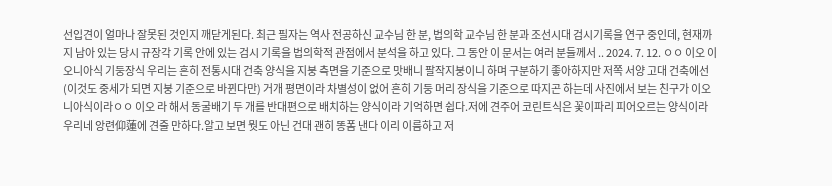선입견이 얼마나 잘못된 것인지 깨닫게된다. 최근 필자는 역사 전공하신 교수님 한 분, 법의학 교수님 한 분과 조선시대 검시기록을 연구 중인데, 현재까지 남아 있는 당시 규장각 기록 안에 있는 검시 기록을 법의학적 관점에서 분석을 하고 있다. 그 동안 이 문서는 여러 분들께서 .. 2024. 7. 12. ㅇㅇ 이오 이오니아식 기둥장식 우리는 흔히 전통시대 건축 양식을 지붕 측면을 기준으로 맛배니 팔작지붕이니 하며 구분하기 좋아하지만 저쪽 서양 고대 건축에선(이것도 중세가 되면 지붕 기준으로 바뀐다만) 거개 평면이라 차별성이 없어 흔히 기둥 머리 장식을 기준으로 따지곤 하는데 사진에서 보는 친구가 이오니아식이라ㅇㅇ 이오 라 해서 동굴배기 두 개를 반대편으로 배치하는 양식이라 기억하면 쉽다.저에 견주어 코린트식은 꽃이파리 피어오르는 양식이라 우리네 앙련仰蓮에 견줄 만하다.알고 보면 뭣도 아닌 건대 괜히 똥폼 낸다 이리 이름하고 저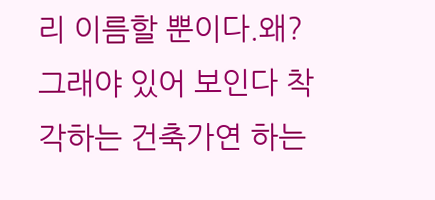리 이름할 뿐이다.왜?그래야 있어 보인다 착각하는 건축가연 하는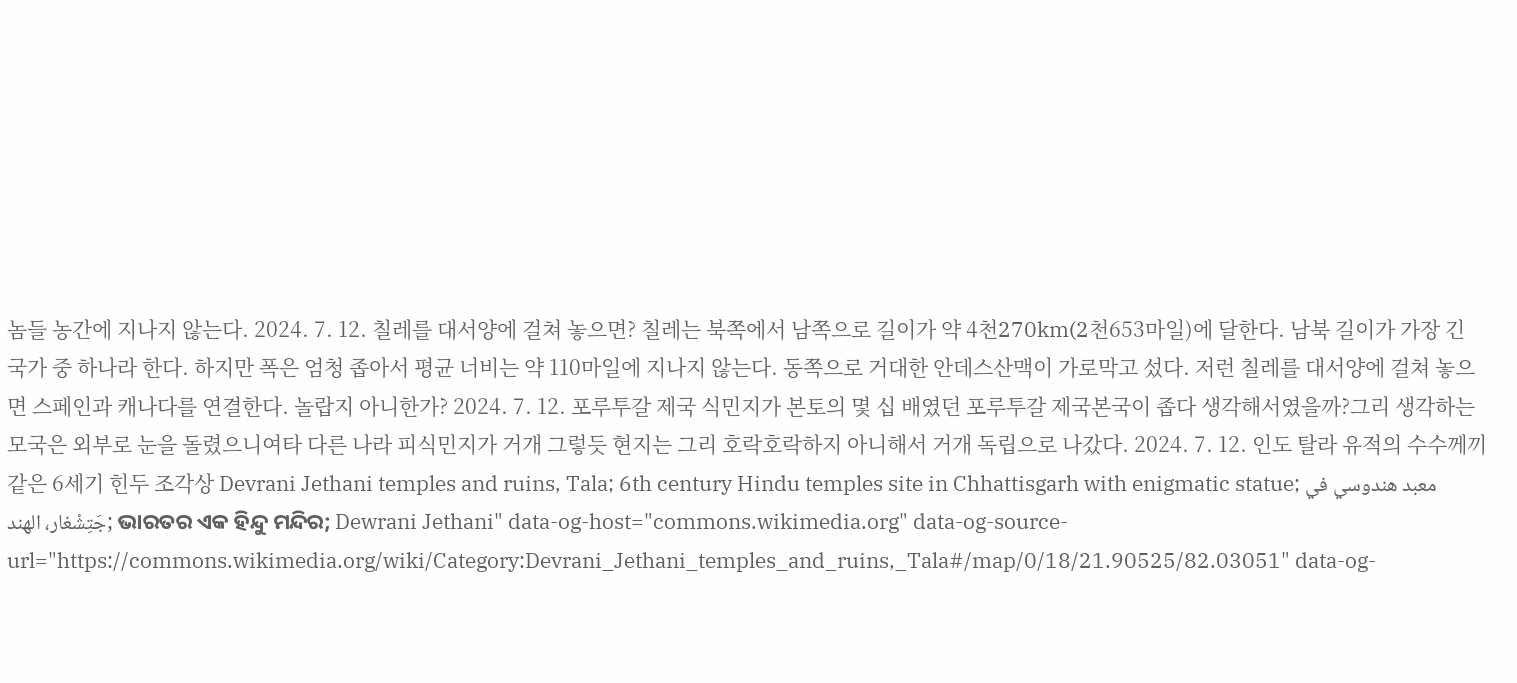놈들 농간에 지나지 않는다. 2024. 7. 12. 칠레를 대서양에 걸쳐 놓으면? 칠레는 북쪽에서 남쪽으로 길이가 약 4천270km(2천653마일)에 달한다. 남북 길이가 가장 긴 국가 중 하나라 한다. 하지만 폭은 엄청 좁아서 평균 너비는 약 110마일에 지나지 않는다. 동쪽으로 거대한 안데스산맥이 가로막고 섰다. 저런 칠레를 대서양에 걸쳐 놓으면 스페인과 캐나다를 연결한다. 놀랍지 아니한가? 2024. 7. 12. 포루투갈 제국 식민지가 본토의 몇 십 배였던 포루투갈 제국본국이 좁다 생각해서였을까?그리 생각하는 모국은 외부로 눈을 돌렸으니여타 다른 나라 피식민지가 거개 그렇듯 현지는 그리 호락호락하지 아니해서 거개 독립으로 나갔다. 2024. 7. 12. 인도 탈라 유적의 수수께끼 같은 6세기 힌두 조각상 Devrani Jethani temples and ruins, Tala; 6th century Hindu temples site in Chhattisgarh with enigmatic statue; معبد هندوسي في جَتِشْغار، الهند; ଭାରତର ଏକ ହିନ୍ଦୁ ମନ୍ଦିର; Dewrani Jethani" data-og-host="commons.wikimedia.org" data-og-source-url="https://commons.wikimedia.org/wiki/Category:Devrani_Jethani_temples_and_ruins,_Tala#/map/0/18/21.90525/82.03051" data-og-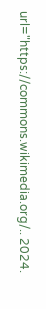url="https://commons.wikimedia.org/.. 2024.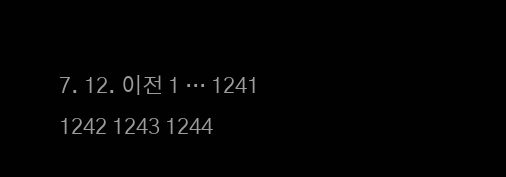7. 12. 이전 1 ··· 1241 1242 1243 1244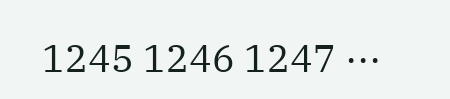1245 1246 1247 ···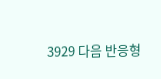3929 다음 반응형